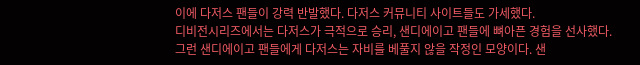이에 다저스 팬들이 강력 반발했다. 다저스 커뮤니티 사이트들도 가세했다.
디비전시리즈에서는 다저스가 극적으로 승리, 샌디에이고 팬들에 뼈아픈 경험을 선사했다.
그런 샌디에이고 팬들에게 다저스는 자비를 베풀지 않을 작정인 모양이다. 샌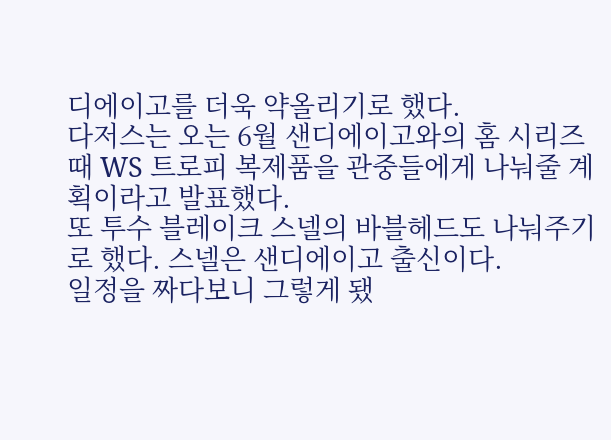디에이고를 더욱 약올리기로 했다.
다저스는 오는 6월 샌디에이고와의 홈 시리즈 때 WS 트로피 복제품을 관중들에게 나눠줄 계획이라고 발표했다.
또 투수 블레이크 스넬의 바블헤드도 나눠주기로 했다. 스넬은 샌디에이고 출신이다.
일정을 짜다보니 그렇게 됐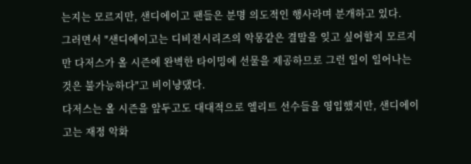는지는 모르지만, 샌디에이고 팬들은 분명 의도적인 행사라며 분개하고 있다.
그러면서 "샌디에이고는 디비전시리즈의 악몽같은 결말을 잊고 싶어할지 모르지만 다저스가 올 시즌에 완벽한 타이밍에 선물을 제공하므로 그런 일이 일어나는 것은 불가능하다"고 비이냥댔다.
다저스는 올 시즌을 앞두고도 대대적으로 엘리트 선수들을 영입했지만, 샌디에이고는 재정 악화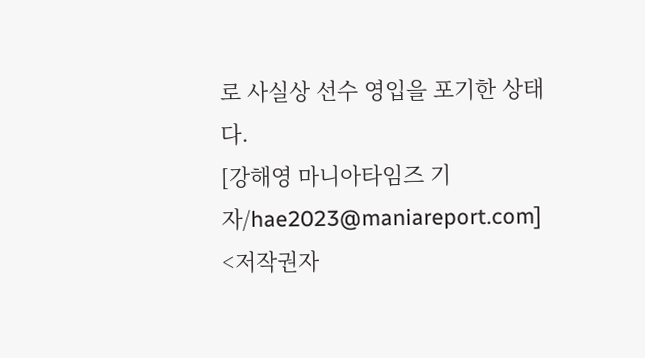로 사실상 선수 영입을 포기한 상태다.
[강해영 마니아타임즈 기자/hae2023@maniareport.com]
<저작권자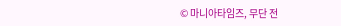© 마니아타임즈, 무단 전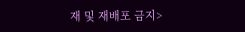재 및 재배포 금지>